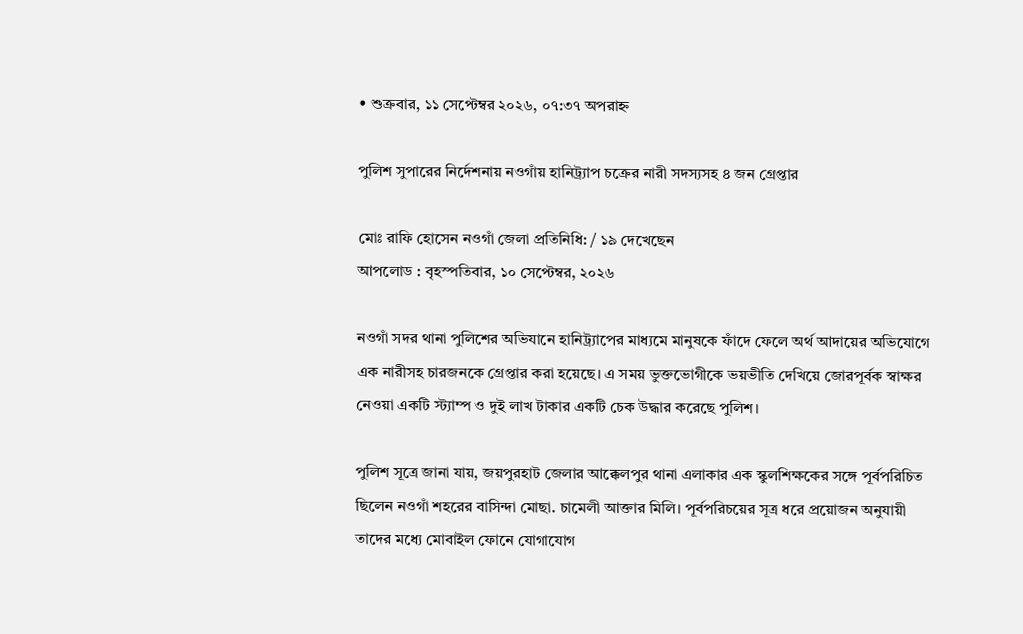• শুক্রবার, ১১ সেপ্টেম্বর ২০২৬, ০৭:৩৭ অপরাহ্ন

পুলিশ সুপারের নির্দেশনায় নওগাঁয় হানিট্র্যাপ চক্রের নারী সদস্যসহ ৪ জন গ্রেপ্তার

মোঃ রাফি হোসেন নওগাঁ জেলা প্রতিনিধি: / ১৯ দেখেছেন
আপলোড : বৃহস্পতিবার, ১০ সেপ্টেম্বর, ২০২৬

নওগাঁ সদর থানা পুলিশের অভিযানে হানিট্র্যাপের মাধ্যমে মানুষকে ফাঁদে ফেলে অর্থ আদায়ের অভিযোগে এক নারীসহ চারজনকে গ্রেপ্তার করা হয়েছে। এ সময় ভুক্তভোগীকে ভয়ভীতি দেখিয়ে জোরপূর্বক স্বাক্ষর নেওয়া একটি স্ট্যাম্প ও দুই লাখ টাকার একটি চেক উদ্ধার করেছে পুলিশ।

পুলিশ সূত্রে জানা যায়, জয়পুরহাট জেলার আক্কেলপুর থানা এলাকার এক স্কুলশিক্ষকের সঙ্গে পূর্বপরিচিত ছিলেন নওগাঁ শহরের বাসিন্দা মোছা. চামেলী আক্তার মিলি। পূর্বপরিচয়ের সূত্র ধরে প্রয়োজন অনুযায়ী তাদের মধ্যে মোবাইল ফোনে যোগাযোগ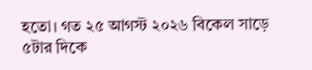হতো। গত ২৫ আগস্ট ২০২৬ বিকেল সাড়ে ৫টার দিকে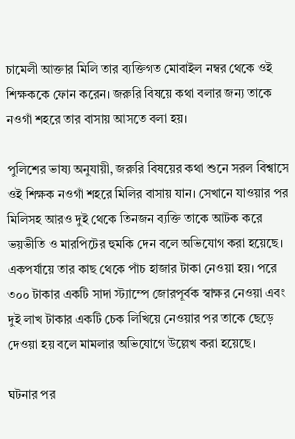চামেলী আক্তার মিলি তার ব্যক্তিগত মোবাইল নম্বর থেকে ওই শিক্ষককে ফোন করেন। জরুরি বিষয়ে কথা বলার জন্য তাকে নওগাঁ শহরে তার বাসায় আসতে বলা হয়।

পুলিশের ভাষ্য অনুযায়ী, জরুরি বিষয়ের কথা শুনে সরল বিশ্বাসে ওই শিক্ষক নওগাঁ শহরে মিলির বাসায় যান। সেখানে যাওয়ার পর মিলিসহ আরও দুই থেকে তিনজন ব্যক্তি তাকে আটক করে ভয়ভীতি ও মারপিটের হুমকি দেন বলে অভিযোগ করা হয়েছে। একপর্যায়ে তার কাছ থেকে পাঁচ হাজার টাকা নেওয়া হয়। পরে ৩০০ টাকার একটি সাদা স্ট্যাম্পে জোরপূর্বক স্বাক্ষর নেওয়া এবং দুই লাখ টাকার একটি চেক লিখিয়ে নেওয়ার পর তাকে ছেড়ে দেওয়া হয় বলে মামলার অভিযোগে উল্লেখ করা হয়েছে।

ঘটনার পর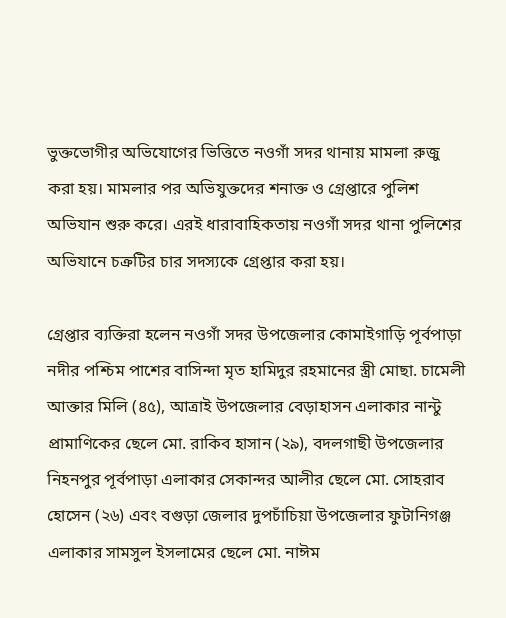ভুক্তভোগীর অভিযোগের ভিত্তিতে নওগাঁ সদর থানায় মামলা রুজু করা হয়। মামলার পর অভিযুক্তদের শনাক্ত ও গ্রেপ্তারে পুলিশ অভিযান শুরু করে। এরই ধারাবাহিকতায় নওগাঁ সদর থানা পুলিশের অভিযানে চক্রটির চার সদস্যকে গ্রেপ্তার করা হয়।

গ্রেপ্তার ব্যক্তিরা হলেন নওগাঁ সদর উপজেলার কোমাইগাড়ি পূর্বপাড়া নদীর পশ্চিম পাশের বাসিন্দা মৃত হামিদুর রহমানের স্ত্রী মোছা. চামেলী আক্তার মিলি (৪৫), আত্রাই উপজেলার বেড়াহাসন এলাকার নান্টু প্রামাণিকের ছেলে মো. রাকিব হাসান (২৯), বদলগাছী উপজেলার নিহনপুর পূর্বপাড়া এলাকার সেকান্দর আলীর ছেলে মো. সোহরাব হোসেন (২৬) এবং বগুড়া জেলার দুপচাঁচিয়া উপজেলার ফুটানিগঞ্জ এলাকার সামসুল ইসলামের ছেলে মো. নাঈম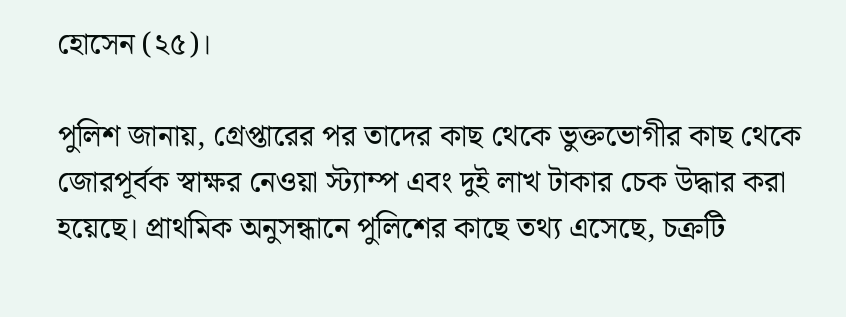হোসেন (২৫)।

পুলিশ জানায়, গ্রেপ্তারের পর তাদের কাছ থেকে ভুক্তভোগীর কাছ থেকে জোরপূর্বক স্বাক্ষর নেওয়া স্ট্যাম্প এবং দুই লাখ টাকার চেক উদ্ধার করা হয়েছে। প্রাথমিক অনুসন্ধানে পুলিশের কাছে তথ্য এসেছে, চক্রটি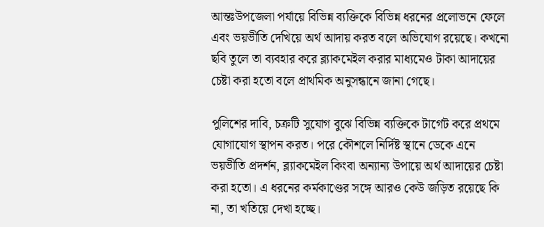আন্তঃউপজেলা পর্যায়ে বিভিন্ন ব্যক্তিকে বিভিন্ন ধরনের প্রলোভনে ফেলে এবং ভয়ভীতি দেখিয়ে অর্থ আদায় করত বলে অভিযোগ রয়েছে। কখনো ছবি তুলে তা ব্যবহার করে ব্ল্যাকমেইল করার মাধ্যমেও টাকা আদায়ের চেষ্টা করা হতো বলে প্রাথমিক অনুসন্ধানে জানা গেছে।

পুলিশের দাবি, চক্রটি সুযোগ বুঝে বিভিন্ন ব্যক্তিকে টার্গেট করে প্রথমে যোগাযোগ স্থাপন করত। পরে কৌশলে নির্দিষ্ট স্থানে ডেকে এনে ভয়ভীতি প্রদর্শন, ব্ল্যাকমেইল কিংবা অন্যান্য উপায়ে অর্থ আদায়ের চেষ্টা করা হতো। এ ধরনের কর্মকাণ্ডের সঙ্গে আরও কেউ জড়িত রয়েছে কি না, তা খতিয়ে দেখা হচ্ছে।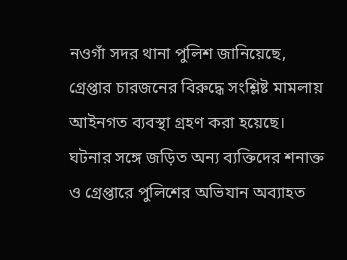নওগাঁ সদর থানা পুলিশ জানিয়েছে, গ্রেপ্তার চারজনের বিরুদ্ধে সংশ্লিষ্ট মামলায় আইনগত ব্যবস্থা গ্রহণ করা হয়েছে। ঘটনার সঙ্গে জড়িত অন্য ব্যক্তিদের শনাক্ত ও গ্রেপ্তারে পুলিশের অভিযান অব্যাহত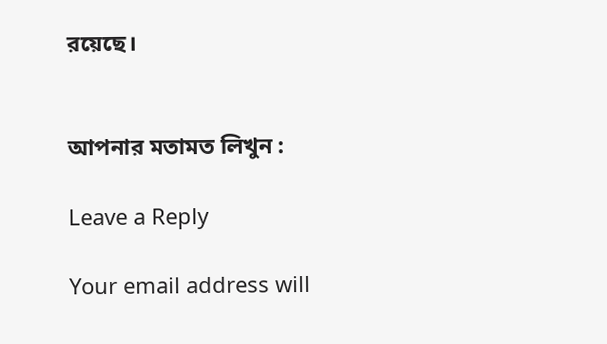রয়েছে।


আপনার মতামত লিখুন :

Leave a Reply

Your email address will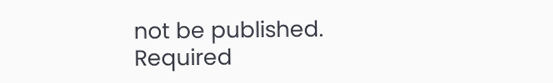not be published. Required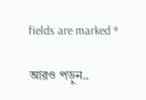fields are marked *

আরও পড়ুন..